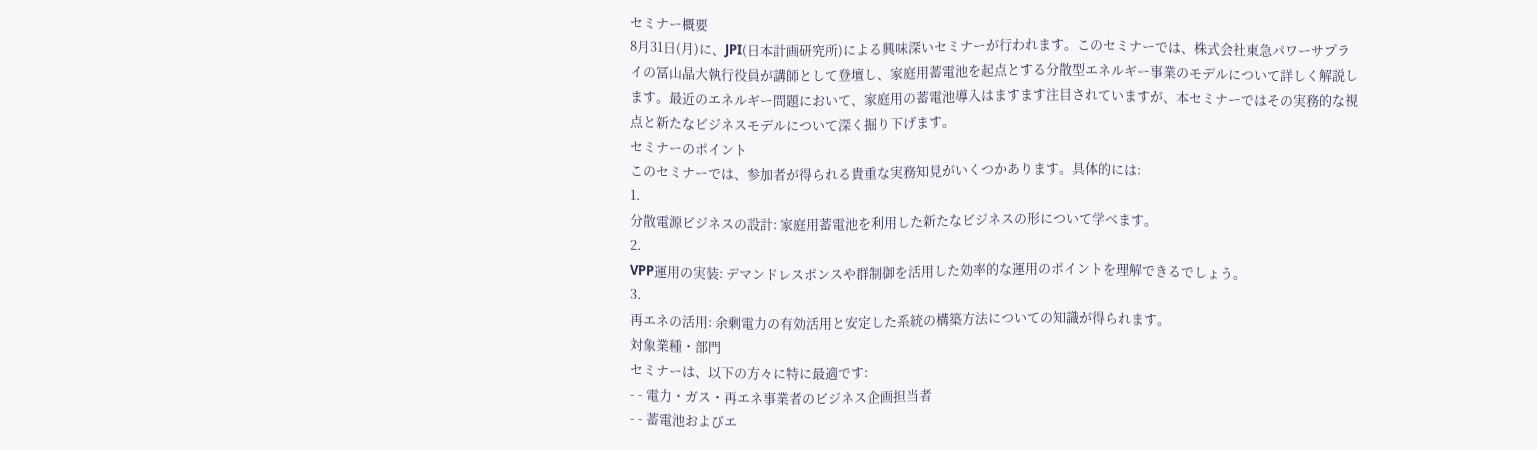セミナー概要
8月31日(月)に、JPI(日本計画研究所)による興味深いセミナーが行われます。このセミナーでは、株式会社東急パワーサプライの冨山晶大執行役員が講師として登壇し、家庭用蓄電池を起点とする分散型エネルギー事業のモデルについて詳しく解説します。最近のエネルギー問題において、家庭用の蓄電池導入はますます注目されていますが、本セミナーではその実務的な視点と新たなビジネスモデルについて深く掘り下げます。
セミナーのポイント
このセミナーでは、参加者が得られる貴重な実務知見がいくつかあります。具体的には:
1.
分散電源ビジネスの設計: 家庭用蓄電池を利用した新たなビジネスの形について学べます。
2.
VPP運用の実装: デマンドレスポンスや群制御を活用した効率的な運用のポイントを理解できるでしょう。
3.
再エネの活用: 余剰電力の有効活用と安定した系統の構築方法についての知識が得られます。
対象業種・部門
セミナーは、以下の方々に特に最適です:
- - 電力・ガス・再エネ事業者のビジネス企画担当者
- - 蓄電池およびエ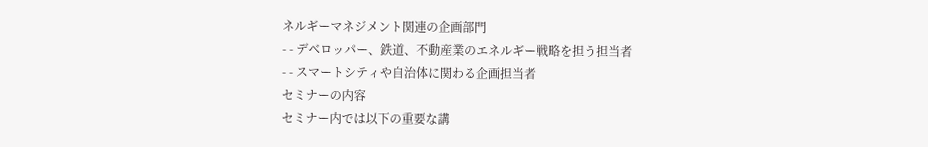ネルギーマネジメント関連の企画部門
- - デベロッパー、鉄道、不動産業のエネルギー戦略を担う担当者
- - スマートシティや自治体に関わる企画担当者
セミナーの内容
セミナー内では以下の重要な講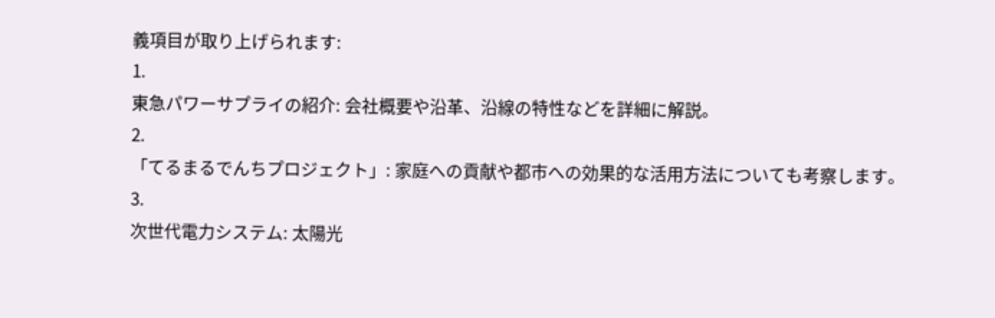義項目が取り上げられます:
1.
東急パワーサプライの紹介: 会社概要や沿革、沿線の特性などを詳細に解説。
2.
「てるまるでんちプロジェクト」: 家庭への貢献や都市への効果的な活用方法についても考察します。
3.
次世代電力システム: 太陽光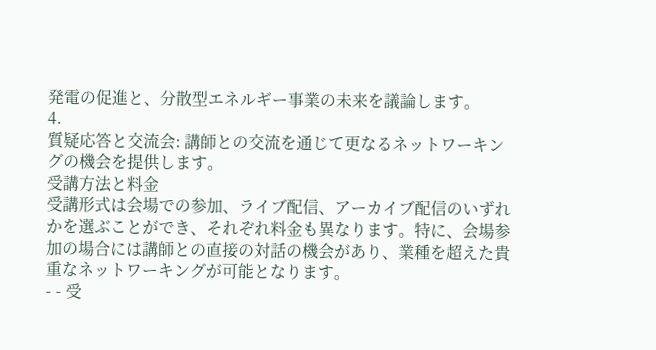発電の促進と、分散型エネルギー事業の未来を議論します。
4.
質疑応答と交流会: 講師との交流を通じて更なるネットワーキングの機会を提供します。
受講方法と料金
受講形式は会場での参加、ライブ配信、アーカイブ配信のいずれかを選ぶことができ、それぞれ料金も異なります。特に、会場参加の場合には講師との直接の対話の機会があり、業種を超えた貴重なネットワーキングが可能となります。
- - 受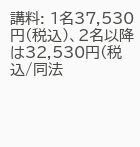講料: 1名37,530円(税込)、2名以降は32,530円(税込/同法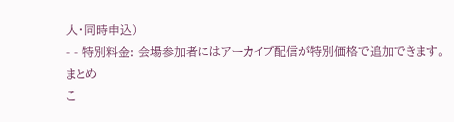人・同時申込)
- - 特別料金: 会場参加者にはアーカイブ配信が特別価格で追加できます。
まとめ
こ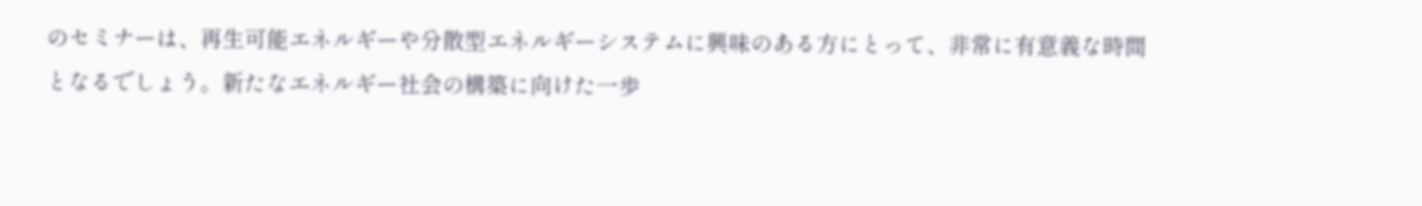のセミナーは、再生可能エネルギーや分散型エネルギーシステムに興味のある方にとって、非常に有意義な時間となるでしょう。新たなエネルギー社会の構築に向けた一歩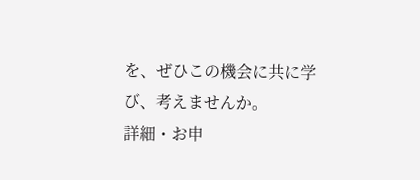を、ぜひこの機会に共に学び、考えませんか。
詳細・お申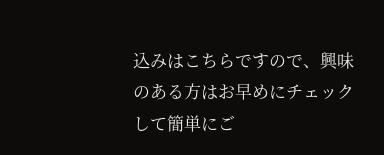込みはこちらですので、興味のある方はお早めにチェックして簡単にご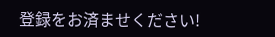登録をお済ませください!